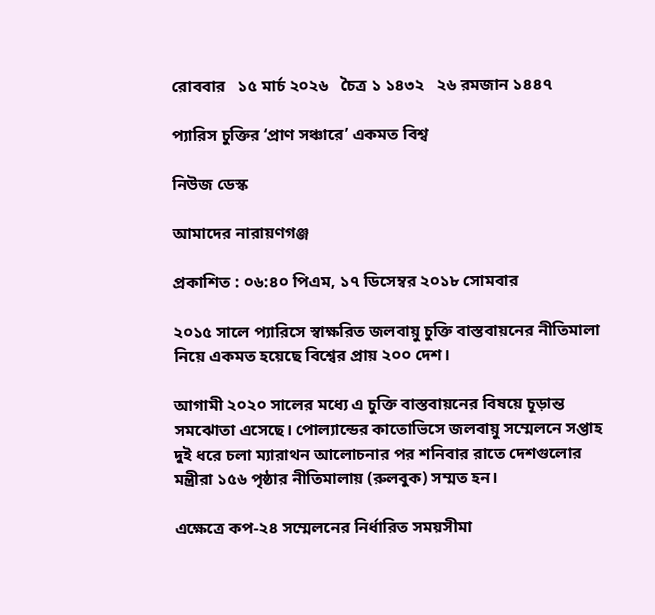রোববার   ১৫ মার্চ ২০২৬   চৈত্র ১ ১৪৩২   ২৬ রমজান ১৪৪৭

প্যারিস চুক্তির ‘প্রাণ সঞ্চারে’ একমত বিশ্ব

নিউজ ডেস্ক

আমাদের নারায়ণগঞ্জ

প্রকাশিত : ০৬:৪০ পিএম, ১৭ ডিসেম্বর ২০১৮ সোমবার

২০১৫ সালে প্যারিসে স্বাক্ষরিত জলবায়ু চুক্তি বাস্তবায়নের নীতিমালা নিয়ে একমত হয়েছে বিশ্বের প্রায় ২০০ দেশ।

আগামী ২০২০ সালের মধ্যে এ চুক্তি বাস্তবায়নের বিষয়ে চূড়ান্ত সমঝোতা এসেছে। পোল্যান্ডের কাতোভিসে জলবায়ু সম্মেলনে সপ্তাহ দুই ধরে চলা ম্যারাথন আলোচনার পর শনিবার রাতে দেশগুলোর মন্ত্রীরা ১৫৬ পৃষ্ঠার নীতিমালায় (রুলবুক) সম্মত হন।

এক্ষেত্রে কপ-২৪ সম্মেলনের নির্ধারিত সময়সীমা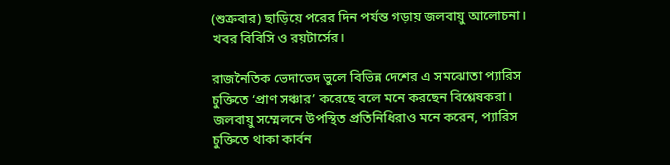(শুক্রবার) ছাড়িয়ে পরের দিন পর্যন্ত গড়ায় জলবায়ু আলোচনা। খবর বিবিসি ও রয়টার্সের।

রাজনৈতিক ভেদাভেদ ভুলে বিভিন্ন দেশের এ সমঝোতা প্যারিস চুক্তিতে ‘প্রাণ সঞ্চার’ করেছে বলে মনে করছেন বিশ্লেষকরা। জলবায়ু সম্মেলনে উপস্থিত প্রতিনিধিরাও মনে করেন, প্যারিস চুক্তিতে থাকা কার্বন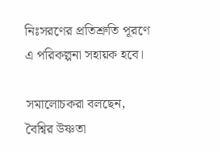নিঃসরণের প্রতিশ্রুতি পূরণে এ পরিকল্পনা সহায়ক হবে।

সমালোচকরা বলছেন, বৈশ্বির উষ্ণতা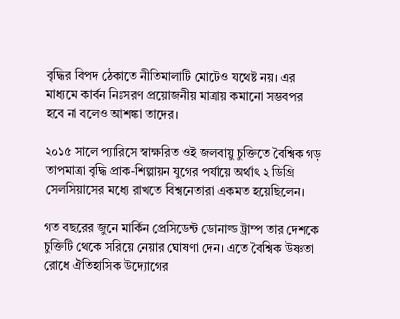বৃদ্ধির বিপদ ঠেকাতে নীতিমালাটি মোটেও যথেষ্ট নয়। এর মাধ্যমে কার্বন নিঃসরণ প্রয়োজনীয় মাত্রায় কমানো সম্ভবপর হবে না বলেও আশঙ্কা তাদের।

২০১৫ সালে প্যারিসে স্বাক্ষরিত ওই জলবায়ু চুক্তিতে বৈশ্বিক গড় তাপমাত্রা বৃদ্ধি প্রাক-শিল্পায়ন যুগের পর্যায়ে অর্থাৎ ২ ডিগ্রি সেলসিয়াসের মধ্যে রাখতে বিশ্বনেতারা একমত হয়েছিলেন।

গত বছরের জুনে মার্কিন প্রেসিডেন্ট ডোনাল্ড ট্রাম্প তার দেশকে চুক্তিটি থেকে সরিয়ে নেয়ার ঘোষণা দেন। এতে বৈশ্বিক উষ্ণতা রোধে ঐতিহাসিক উদ্যোগের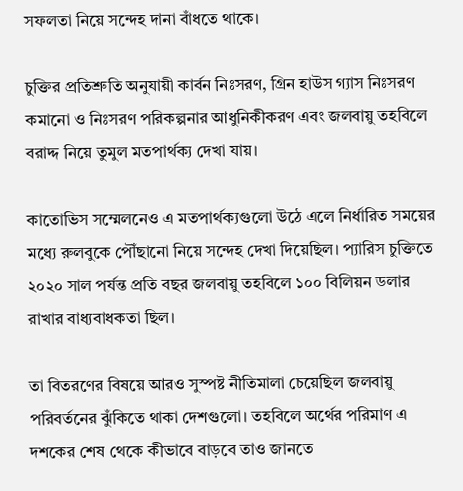সফলতা নিয়ে সন্দেহ দানা বাঁধতে থাকে।

চুক্তির প্রতিশ্রুতি অনুযায়ী কার্বন নিঃসরণ, গ্রিন হাউস গ্যাস নিঃসরণ কমানো ও নিঃসরণ পরিকল্পনার আধুনিকীকরণ এবং জলবায়ু তহবিলে বরাদ্দ নিয়ে তুমুল মতপার্থক্য দেখা যায়।

কাতোভিস সম্মেলনেও এ মতপার্থক্যগুলো উঠে এলে নির্ধারিত সময়ের মধ্যে রুলবুকে পৌঁছানো নিয়ে সন্দেহ দেখা দিয়েছিল। প্যারিস চুক্তিতে ২০২০ সাল পর্যন্ত প্রতি বছর জলবায়ু তহবিলে ১০০ বিলিয়ন ডলার রাখার বাধ্যবাধকতা ছিল।

তা বিতরণের বিষয়ে আরও সুস্পষ্ট নীতিমালা চেয়েছিল জলবায়ু পরিবর্তনের ঝুঁকিতে থাকা দেশগুলো। তহবিলে অর্থের পরিমাণ এ দশকের শেষ থেকে কীভাবে বাড়বে তাও জানতে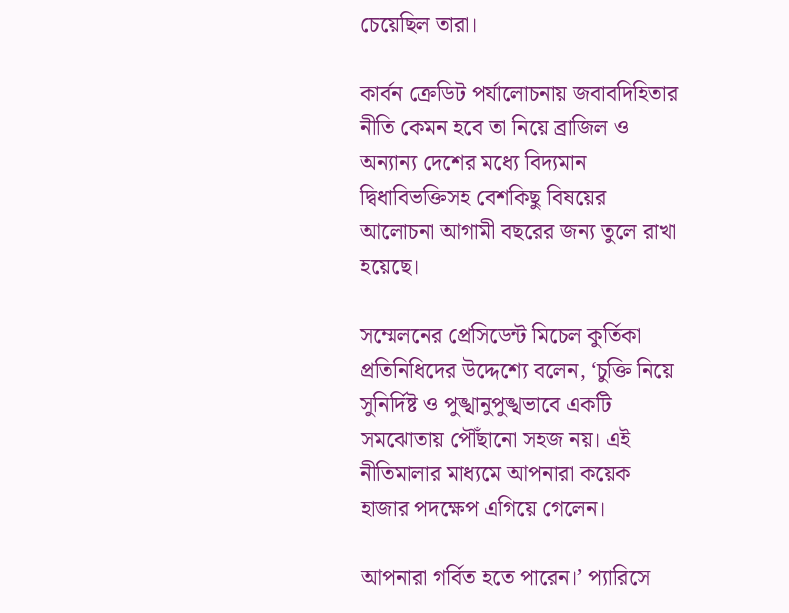চেয়েছিল তারা।

কার্বন ক্রেডিট পর্যালোচনায় জবাবদিহিতার নীতি কেমন হবে তা নিয়ে ব্রাজিল ও অন্যান্য দেশের মধ্যে বিদ্যমান দ্বিধাবিভক্তিসহ বেশকিছু বিষয়ের আলোচনা আগামী বছরের জন্য তুলে রাখা হয়েছে।

সম্মেলনের প্রেসিডেন্ট মিচেল কুর্তিকা প্রতিনিধিদের উদ্দেশ্যে বলেন, ‘চুক্তি নিয়ে সুনির্দিষ্ট ও পুঙ্খানুপুঙ্খভাবে একটি সমঝোতায় পৌঁছানো সহজ নয়। এই নীতিমালার মাধ্যমে আপনারা কয়েক হাজার পদক্ষেপ এগিয়ে গেলেন।

আপনারা গর্বিত হতে পারেন।’ প্যারিসে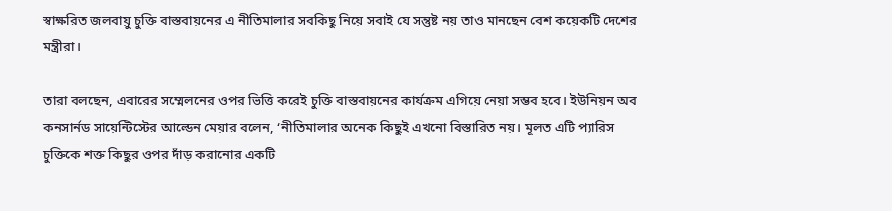স্বাক্ষরিত জলবায়ু চুক্তি বাস্তবায়নের এ নীতিমালার সবকিছু নিয়ে সবাই যে সন্তুষ্ট নয় তাও মানছেন বেশ কয়েকটি দেশের মন্ত্রীরা।

তারা বলছেন, এবারের সম্মেলনের ওপর ভিত্তি করেই চুক্তি বাস্তবায়নের কার্যক্রম এগিয়ে নেয়া সম্ভব হবে। ইউনিয়ন অব কনসার্নড সায়েন্টিস্টের আল্ডেন মেয়ার বলেন, ‘নীতিমালার অনেক কিছুই এখনো বিস্তারিত নয়। মূলত এটি প্যারিস চুক্তিকে শক্ত কিছুর ওপর দাঁড় করানোর একটি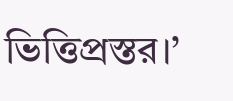ভিত্তিপ্রস্তর।’